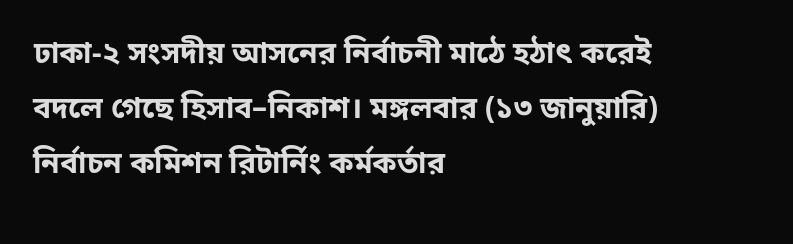ঢাকা-২ সংসদীয় আসনের নির্বাচনী মাঠে হঠাৎ করেই বদলে গেছে হিসাব–নিকাশ। মঙ্গলবার (১৩ জানুয়ারি) নির্বাচন কমিশন রিটার্নিং কর্মকর্তার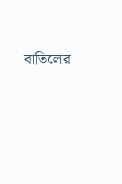বাতিলের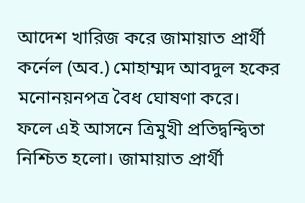আদেশ খারিজ করে জামায়াত প্রার্থী কর্নেল (অব.) মোহাম্মদ আবদুল হকের মনোনয়নপত্র বৈধ ঘোষণা করে।
ফলে এই আসনে ত্রিমুখী প্রতিদ্বন্দ্বিতা নিশ্চিত হলো। জামায়াত প্রার্থী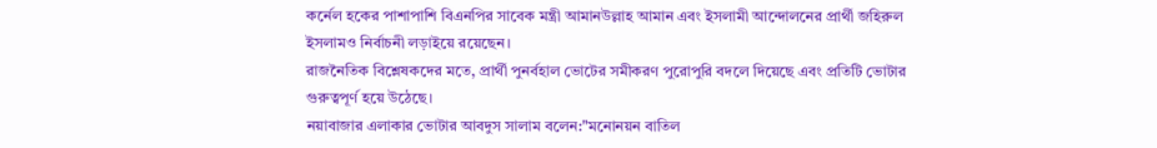কর্নেল হকের পাশাপাশি বিএনপির সাবেক মন্ত্রী আমানউল্লাহ আমান এবং ইসলামী আন্দোলনের প্রার্থী জহিরুল ইসলামও নির্বাচনী লড়াইয়ে রয়েছেন।
রাজনৈতিক বিশ্লেষকদের মতে, প্রার্থী পুনর্বহাল ভোটের সমীকরণ পুরোপুরি বদলে দিয়েছে এবং প্রতিটি ভোটার গুরুত্বপূর্ণ হয়ে উঠেছে।
নয়াবাজার এলাকার ভোটার আবদুস সালাম বলেন:"মনোনয়ন বাতিল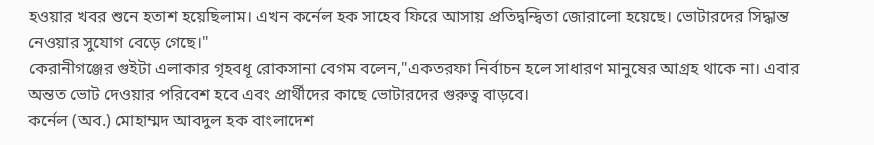হওয়ার খবর শুনে হতাশ হয়েছিলাম। এখন কর্নেল হক সাহেব ফিরে আসায় প্রতিদ্বন্দ্বিতা জোরালো হয়েছে। ভোটারদের সিদ্ধান্ত নেওয়ার সুযোগ বেড়ে গেছে।"
কেরানীগঞ্জের গুইটা এলাকার গৃহবধূ রোকসানা বেগম বলেন,"একতরফা নির্বাচন হলে সাধারণ মানুষের আগ্রহ থাকে না। এবার অন্তত ভোট দেওয়ার পরিবেশ হবে এবং প্রার্থীদের কাছে ভোটারদের গুরুত্ব বাড়বে।
কর্নেল (অব.) মোহাম্মদ আবদুল হক বাংলাদেশ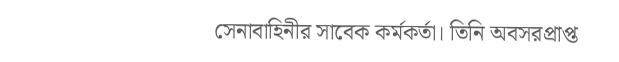সেনাবাহিনীর সাবেক কর্মকর্তা। তিনি অবসরপ্রাপ্ত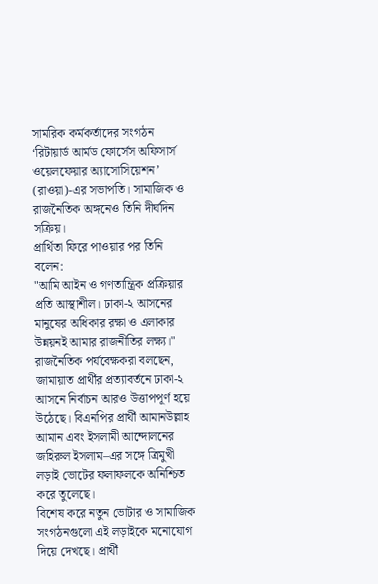সামরিক কর্মকর্তাদের সংগঠন ‘রিটায়ার্ড আর্মড ফোর্সেস অফিসার্স ওয়েলফেয়ার অ্যাসোসিয়েশন’ (রাওয়া)-এর সভাপতি। সামাজিক ও রাজনৈতিক অঙ্গনেও তিনি দীর্ঘদিন সক্রিয়।
প্রার্থিতা ফিরে পাওয়ার পর তিনি বলেন:
"আমি আইন ও গণতান্ত্রিক প্রক্রিয়ার প্রতি আস্থাশীল। ঢাকা-২ আসনের মানুষের অধিকার রক্ষা ও এলাকার উন্নয়নই আমার রাজনীতির লক্ষ্য।"
রাজনৈতিক পর্যবেক্ষকরা বলছেন, জামায়াত প্রার্থীর প্রত্যাবর্তনে ঢাকা-২ আসনে নির্বাচন আরও উত্তাপপূর্ণ হয়ে উঠেছে। বিএনপির প্রার্থী আমানউল্লাহ আমান এবং ইসলামী আন্দোলনের জহিরুল ইসলাম–এর সঙ্গে ত্রিমুখী লড়াই ভোটের ফলাফলকে অনিশ্চিত করে তুলেছে।
বিশেষ করে নতুন ভোটার ও সামাজিক সংগঠনগুলো এই লড়াইকে মনোযোগ দিয়ে দেখছে। প্রার্থী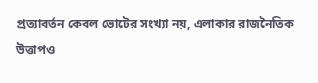প্রত্যাবর্তন কেবল ভোটের সংখ্যা নয়, এলাকার রাজনৈতিক উত্তাপও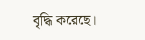বৃদ্ধি করেছে।